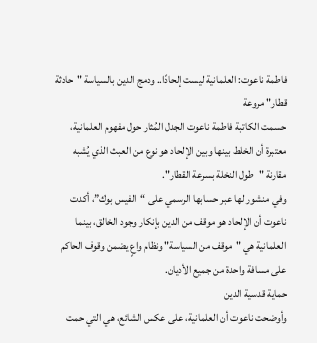فاطمة ناعوت: العلمانية ليست إلحادًا.. ودمج الدين بالسياسة "حادثة قطار" مروعة
حسمت الكاتبة فاطمة ناعوت الجدل المُثار حول مفهوم العلمانية، معتبرة أن الخلط بينها وبين الإلحاد هو نوع من العبث الذي يُشبه مقارنة "طول النخلة بسرعة القطار".
وفي منشور لها عبر حسابها الرسمي على “الفيس بوك”، أكدت ناعوت أن الإلحاد هو موقف من الدين بإنكار وجود الخالق، بينما العلمانية هي "موقف من السياسة" ونظام واعٍ يضمن وقوف الحاكم على مسافة واحدة من جميع الأديان.
حماية قدسية الدين
وأوضحت ناعوت أن العلمانية، على عكس الشائع، هي التي حمت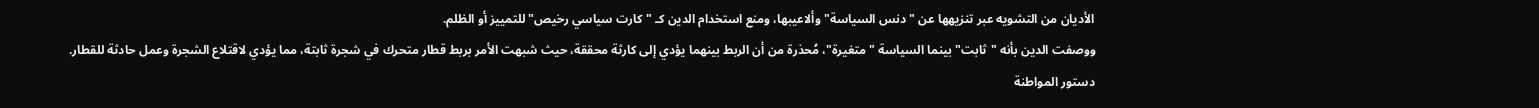الأديان من التشويه عبر تنزيهها عن "دنس السياسة" وألاعيبها، ومنع استخدام الدين كـ "كارت سياسي رخيص" للتمييز أو الظلم.
ووصفت الدين بأنه "ثابت" بينما السياسة "متغيرة"، مُحذرة من أن الربط بينهما يؤدي إلى كارثة محققة، حيث شبهت الأمر بربط قطار متحرك في شجرة ثابتة، مما يؤدي لاقتلاع الشجرة وعمل حادثة للقطار.
دستور المواطنة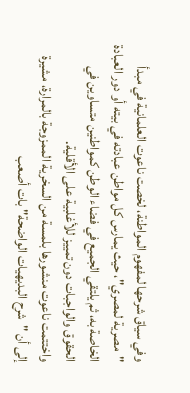وفي سياق شرحها لمفهوم المواطنة، لخصت ناعوت العلمانية في مبدأ "مصرية لمصري"، حيث يمارس كل مواطن عبادته في بيته أو دور العبادة الخاصة به، ثم يلتقي الجميع في فضاء الوطن كمواطنين متساوين في الحقوق والواجبات دون تمييز للأغلبية على الأقلية.
واختتمت ناعوت منشورها بلمسة من السخرية الممزوجة بالمرارة، مشيرة إلى أن "شرح البديهيات الواضحة" بات أصعب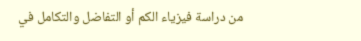من دراسة فيزياء الكم أو التفاضل والتكامل في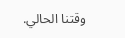وقتنا الحالي.